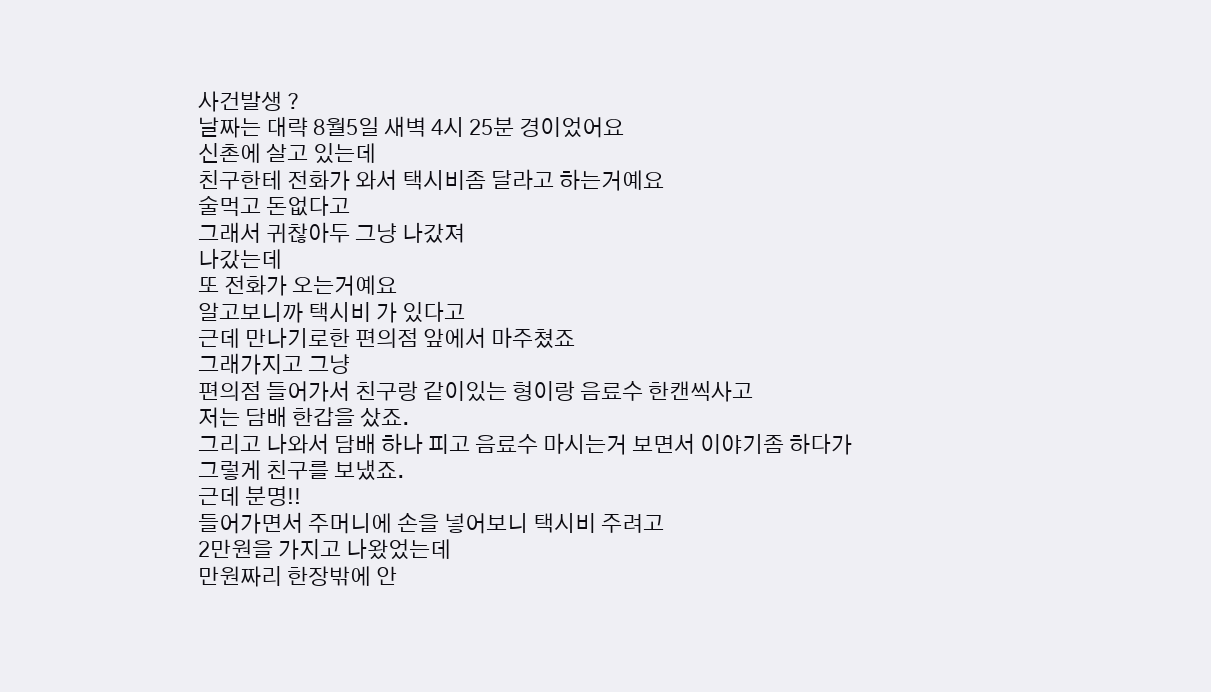사건발생 ?
날짜는 대략 8월5일 새벽 4시 25분 경이었어요
신촌에 살고 있는데
친구한테 전화가 와서 택시비좀 달라고 하는거예요
술먹고 돈없다고
그래서 귀찮아두 그냥 나갔져
나갔는데
또 전화가 오는거예요
알고보니까 택시비 가 있다고
근데 만나기로한 편의점 앞에서 마주쳤죠
그래가지고 그냥
편의점 들어가서 친구랑 같이있는 형이랑 음료수 한캔씩사고
저는 담배 한갑을 샀죠.
그리고 나와서 담배 하나 피고 음료수 마시는거 보면서 이야기좀 하다가
그렇게 친구를 보냈죠.
근데 분명!!
들어가면서 주머니에 손을 넣어보니 택시비 주려고
2만원을 가지고 나왔었는데
만원짜리 한장밖에 안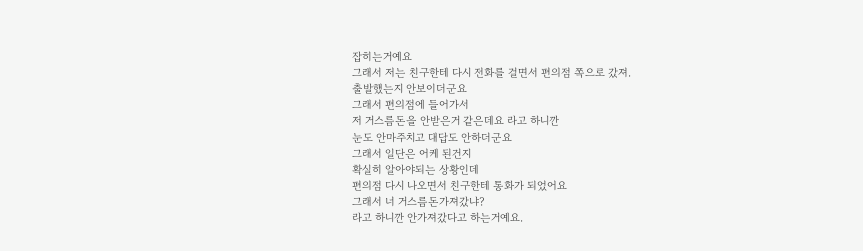잡히는거예요
그래서 저는 친구한테 다시 전화를 걸면서 편의점 쪽으로 갔져.
출발했는지 안보이더군요
그래서 편의점에 들어가서
저 거스름돈을 안받은거 같은데요 라고 하니깐
눈도 안마주치고 대답도 안하더군요
그래서 일단은 어케 된건지
확실히 알아야되는 상황인데
편의점 다시 나오면서 친구한테 통화가 되었어요
그래서 너 거스름돈가져갔냐?
라고 하니깐 안가져갔다고 하는거예요.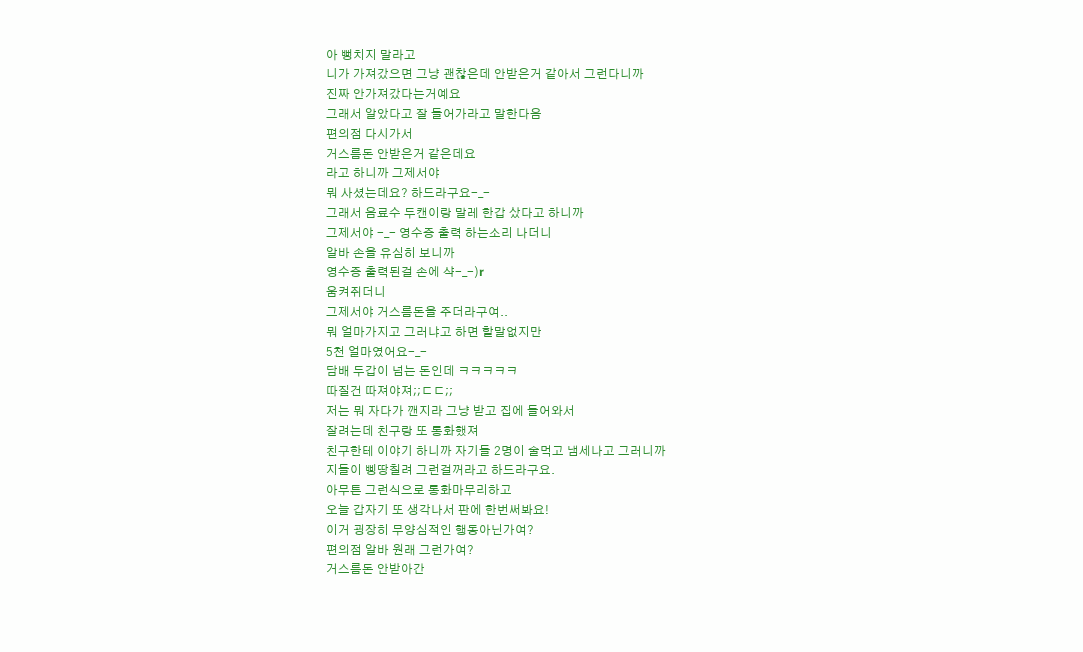아 뻥치지 말라고
니가 가져갔으면 그냥 괜찮은데 안받은거 같아서 그런다니까
진짜 안가져갔다는거예요
그래서 알았다고 잘 들어가라고 말한다음
편의점 다시가서
거스름돈 안받은거 같은데요
라고 하니까 그제서야
뭐 사셨는데요? 하드라구요-_-
그래서 음료수 두캔이랑 말레 한갑 샀다고 하니까
그제서야 -_- 영수증 출력 하는소리 나더니
알바 손을 유심히 보니까
영수증 출력된걸 손에 샥-_-)r
움켜쥐더니
그제서야 거스름돈을 주더라구여..
뭐 얼마가지고 그러냐고 하면 할말없지만
5천 얼마였어요-_-
담배 두갑이 넘는 돈인데 ㅋㅋㅋㅋㅋ
따질건 따져야져;;ㄷㄷ;;
저는 뭐 자다가 깬지라 그냥 받고 집에 들어와서
잘려는데 친구랑 또 통화했져
친구한테 이야기 하니까 자기들 2명이 술먹고 냄세나고 그러니까
지들이 삥땅칠려 그런걸꺼라고 하드라구요.
아무튼 그런식으로 통화마무리하고
오늘 갑자기 또 생각나서 판에 한번써봐요!
이거 굉장히 무양심적인 행동아닌가여?
편의점 알바 원래 그런가여?
거스름돈 안받아간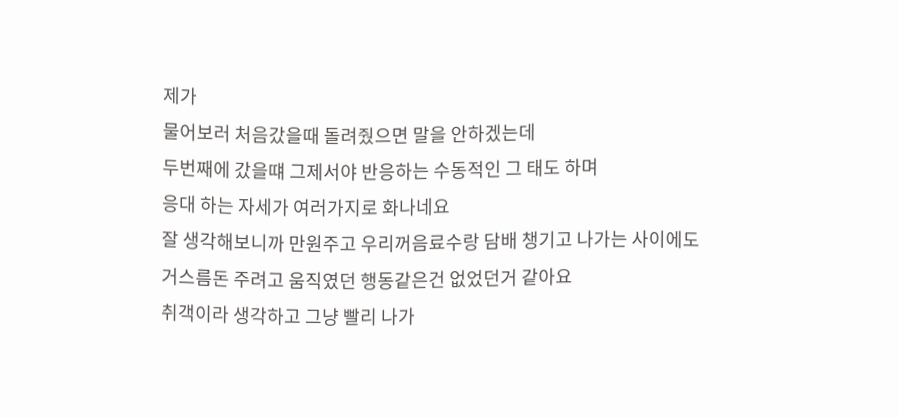제가
물어보러 처음갔을때 돌려줬으면 말을 안하겠는데
두번째에 갔을떄 그제서야 반응하는 수동적인 그 태도 하며
응대 하는 자세가 여러가지로 화나네요
잘 생각해보니까 만원주고 우리꺼음료수랑 담배 챙기고 나가는 사이에도
거스름돈 주려고 움직였던 행동같은건 없었던거 같아요
취객이라 생각하고 그냥 빨리 나가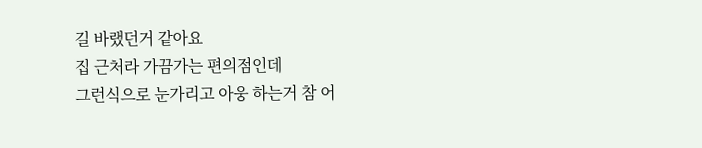길 바랬던거 같아요
집 근처라 가끔가는 편의점인데
그런식으로 눈가리고 아웅 하는거 참 어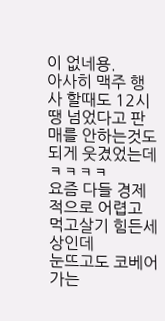이 없네용.
아사히 맥주 행사 할때도 12시 땡 넘었다고 판매를 안하는것도 되게 웃겼었는데ㅋㅋㅋㅋ
요즘 다들 경제적으로 어렵고 먹고살기 힘든세상인데
눈뜨고도 코베어가는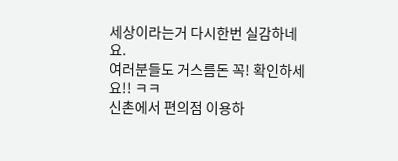세상이라는거 다시한번 실감하네요.
여러분들도 거스름돈 꼭! 확인하세요!! ㅋㅋ
신촌에서 편의점 이용하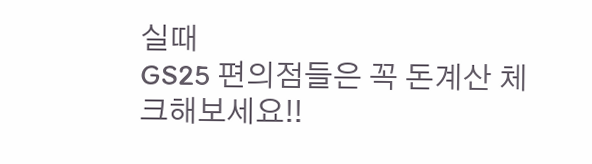실때
GS25 편의점들은 꼭 돈계산 체크해보세요!!